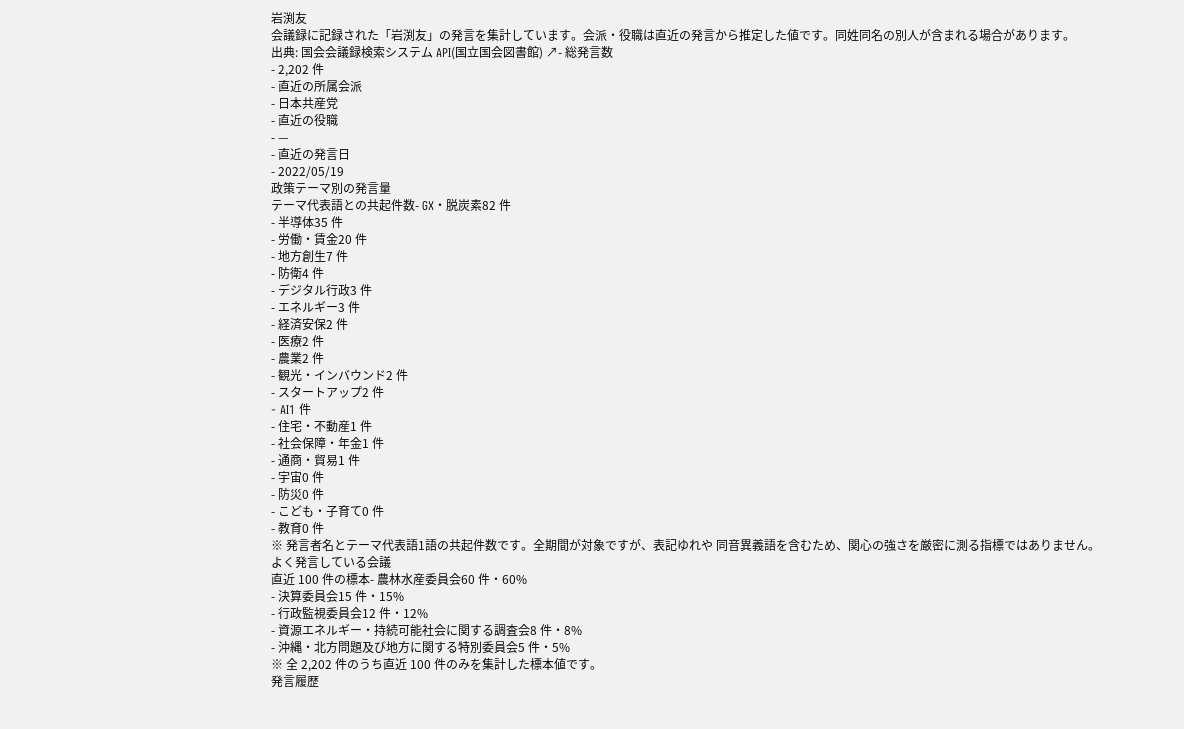岩渕友
会議録に記録された「岩渕友」の発言を集計しています。会派・役職は直近の発言から推定した値です。同姓同名の別人が含まれる場合があります。
出典: 国会会議録検索システム API(国立国会図書館) ↗- 総発言数
- 2,202 件
- 直近の所属会派
- 日本共産党
- 直近の役職
- —
- 直近の発言日
- 2022/05/19
政策テーマ別の発言量
テーマ代表語との共起件数- GX・脱炭素82 件
- 半導体35 件
- 労働・賃金20 件
- 地方創生7 件
- 防衛4 件
- デジタル行政3 件
- エネルギー3 件
- 経済安保2 件
- 医療2 件
- 農業2 件
- 観光・インバウンド2 件
- スタートアップ2 件
- AI1 件
- 住宅・不動産1 件
- 社会保障・年金1 件
- 通商・貿易1 件
- 宇宙0 件
- 防災0 件
- こども・子育て0 件
- 教育0 件
※ 発言者名とテーマ代表語1語の共起件数です。全期間が対象ですが、表記ゆれや 同音異義語を含むため、関心の強さを厳密に測る指標ではありません。
よく発言している会議
直近 100 件の標本- 農林水産委員会60 件・60%
- 決算委員会15 件・15%
- 行政監視委員会12 件・12%
- 資源エネルギー・持続可能社会に関する調査会8 件・8%
- 沖縄・北方問題及び地方に関する特別委員会5 件・5%
※ 全 2,202 件のうち直近 100 件のみを集計した標本値です。
発言履歴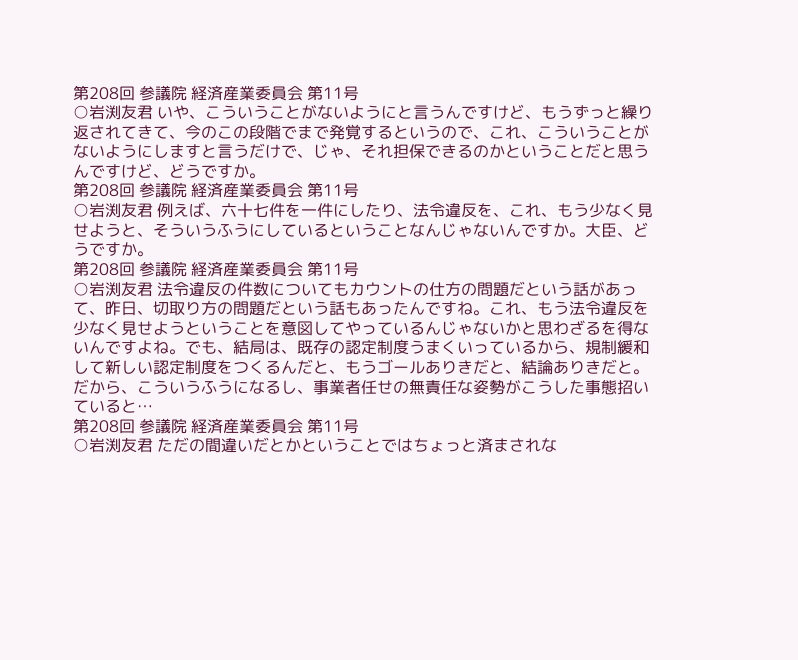第208回 参議院 経済産業委員会 第11号
○岩渕友君 いや、こういうことがないようにと言うんですけど、もうずっと繰り返されてきて、今のこの段階でまで発覚するというので、これ、こういうことがないようにしますと言うだけで、じゃ、それ担保できるのかということだと思うんですけど、どうですか。
第208回 参議院 経済産業委員会 第11号
○岩渕友君 例えば、六十七件を一件にしたり、法令違反を、これ、もう少なく見せようと、そういうふうにしているということなんじゃないんですか。大臣、どうですか。
第208回 参議院 経済産業委員会 第11号
○岩渕友君 法令違反の件数についてもカウントの仕方の問題だという話があって、昨日、切取り方の問題だという話もあったんですね。これ、もう法令違反を少なく見せようということを意図してやっているんじゃないかと思わざるを得ないんですよね。でも、結局は、既存の認定制度うまくいっているから、規制緩和して新しい認定制度をつくるんだと、もうゴールありきだと、結論ありきだと。だから、こういうふうになるし、事業者任せの無責任な姿勢がこうした事態招いていると…
第208回 参議院 経済産業委員会 第11号
○岩渕友君 ただの間違いだとかということではちょっと済まされな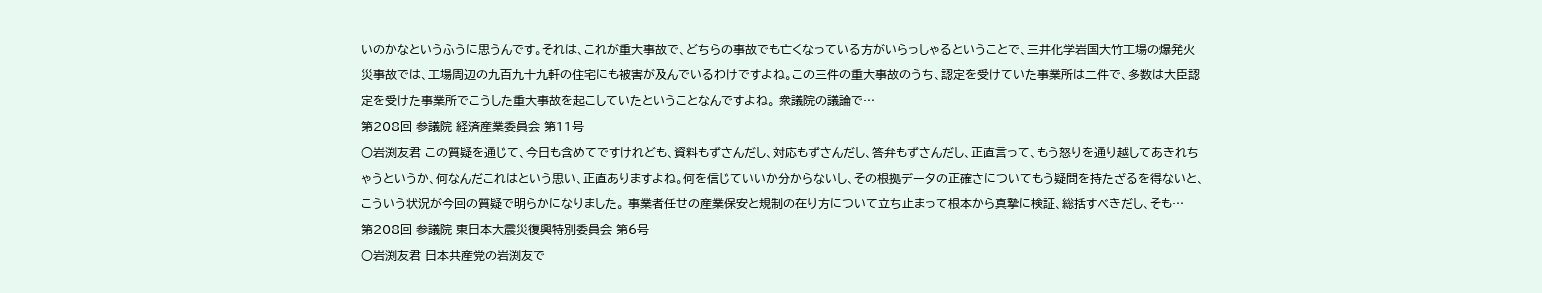いのかなというふうに思うんです。それは、これが重大事故で、どちらの事故でも亡くなっている方がいらっしゃるということで、三井化学岩国大竹工場の爆発火災事故では、工場周辺の九百九十九軒の住宅にも被害が及んでいるわけですよね。この三件の重大事故のうち、認定を受けていた事業所は二件で、多数は大臣認定を受けた事業所でこうした重大事故を起こしていたということなんですよね。 衆議院の議論で…
第208回 参議院 経済産業委員会 第11号
○岩渕友君 この質疑を通じて、今日も含めてですけれども、資料もずさんだし、対応もずさんだし、答弁もずさんだし、正直言って、もう怒りを通り越してあきれちゃうというか、何なんだこれはという思い、正直ありますよね。何を信じていいか分からないし、その根拠データの正確さについてもう疑問を持たざるを得ないと、こういう状況が今回の質疑で明らかになりました。 事業者任せの産業保安と規制の在り方について立ち止まって根本から真摯に検証、総括すべきだし、そも…
第208回 参議院 東日本大震災復興特別委員会 第6号
○岩渕友君 日本共産党の岩渕友で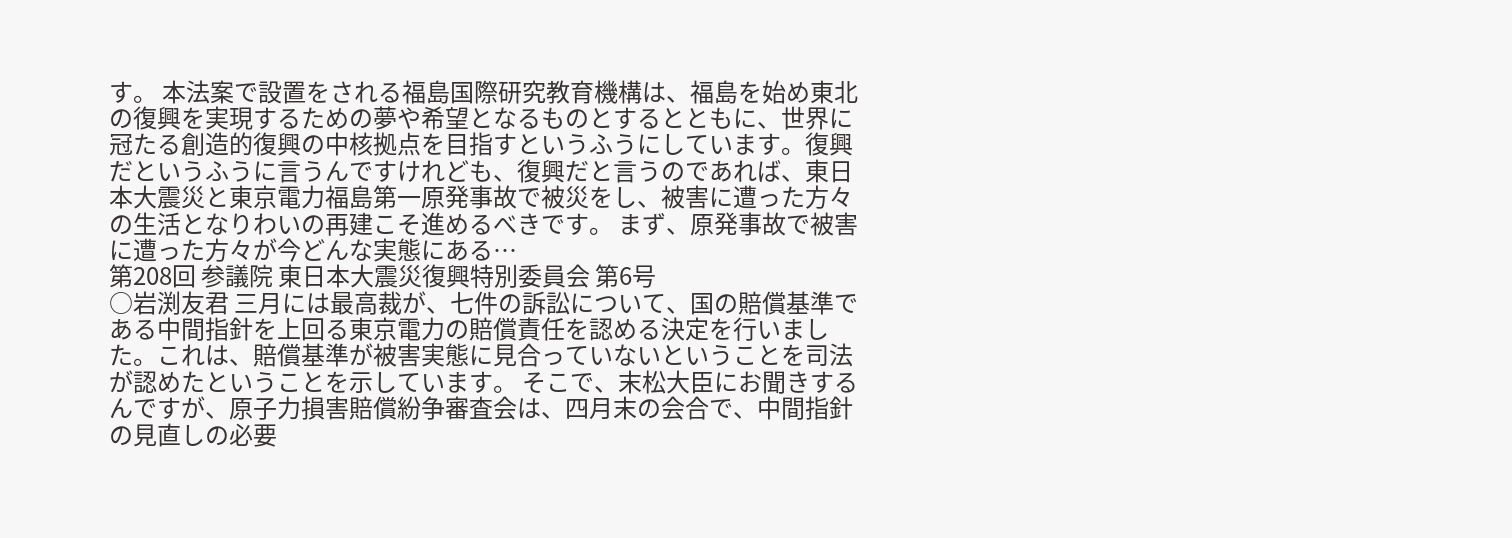す。 本法案で設置をされる福島国際研究教育機構は、福島を始め東北の復興を実現するための夢や希望となるものとするとともに、世界に冠たる創造的復興の中核拠点を目指すというふうにしています。復興だというふうに言うんですけれども、復興だと言うのであれば、東日本大震災と東京電力福島第一原発事故で被災をし、被害に遭った方々の生活となりわいの再建こそ進めるべきです。 まず、原発事故で被害に遭った方々が今どんな実態にある…
第208回 参議院 東日本大震災復興特別委員会 第6号
○岩渕友君 三月には最高裁が、七件の訴訟について、国の賠償基準である中間指針を上回る東京電力の賠償責任を認める決定を行いました。これは、賠償基準が被害実態に見合っていないということを司法が認めたということを示しています。 そこで、末松大臣にお聞きするんですが、原子力損害賠償紛争審査会は、四月末の会合で、中間指針の見直しの必要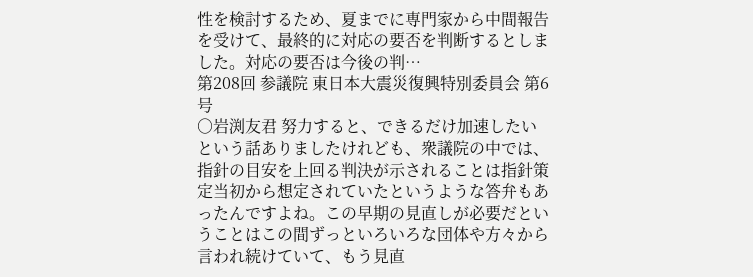性を検討するため、夏までに専門家から中間報告を受けて、最終的に対応の要否を判断するとしました。対応の要否は今後の判…
第208回 参議院 東日本大震災復興特別委員会 第6号
○岩渕友君 努力すると、できるだけ加速したいという話ありましたけれども、衆議院の中では、指針の目安を上回る判決が示されることは指針策定当初から想定されていたというような答弁もあったんですよね。この早期の見直しが必要だということはこの間ずっといろいろな団体や方々から言われ続けていて、もう見直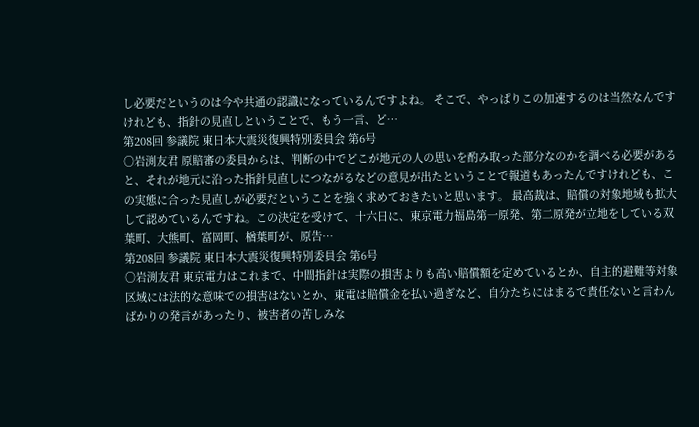し必要だというのは今や共通の認識になっているんですよね。 そこで、やっぱりこの加速するのは当然なんですけれども、指針の見直しということで、もう一言、ど…
第208回 参議院 東日本大震災復興特別委員会 第6号
○岩渕友君 原賠審の委員からは、判断の中でどこが地元の人の思いを酌み取った部分なのかを調べる必要があると、それが地元に沿った指針見直しにつながるなどの意見が出たということで報道もあったんですけれども、この実態に合った見直しが必要だということを強く求めておきたいと思います。 最高裁は、賠償の対象地域も拡大して認めているんですね。この決定を受けて、十六日に、東京電力福島第一原発、第二原発が立地をしている双葉町、大熊町、富岡町、楢葉町が、原告…
第208回 参議院 東日本大震災復興特別委員会 第6号
○岩渕友君 東京電力はこれまで、中間指針は実際の損害よりも高い賠償額を定めているとか、自主的避難等対象区域には法的な意味での損害はないとか、東電は賠償金を払い過ぎなど、自分たちにはまるで責任ないと言わんばかりの発言があったり、被害者の苦しみな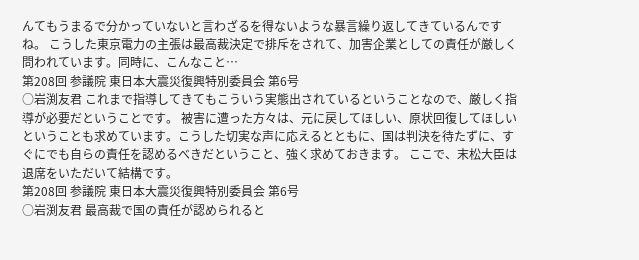んてもうまるで分かっていないと言わざるを得ないような暴言繰り返してきているんですね。 こうした東京電力の主張は最高裁決定で排斥をされて、加害企業としての責任が厳しく問われています。同時に、こんなこと…
第208回 参議院 東日本大震災復興特別委員会 第6号
○岩渕友君 これまで指導してきてもこういう実態出されているということなので、厳しく指導が必要だということです。 被害に遭った方々は、元に戻してほしい、原状回復してほしいということも求めています。こうした切実な声に応えるとともに、国は判決を待たずに、すぐにでも自らの責任を認めるべきだということ、強く求めておきます。 ここで、末松大臣は退席をいただいて結構です。
第208回 参議院 東日本大震災復興特別委員会 第6号
○岩渕友君 最高裁で国の責任が認められると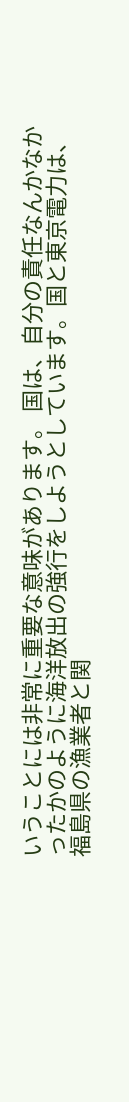いうことには非常に重要な意味があります。 国は、自分の責任なんかなかったかのように海洋放出の強行をしようとしています。国と東京電力は、福島県の漁業者と関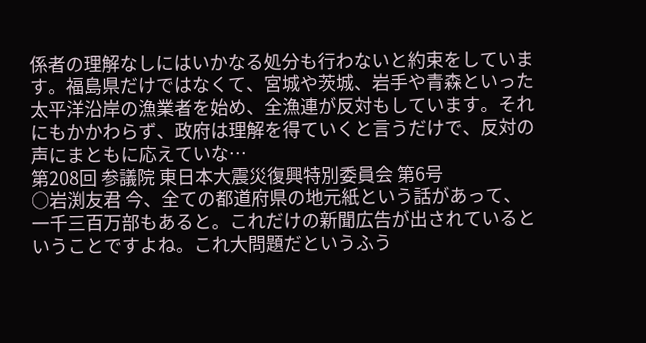係者の理解なしにはいかなる処分も行わないと約束をしています。福島県だけではなくて、宮城や茨城、岩手や青森といった太平洋沿岸の漁業者を始め、全漁連が反対もしています。それにもかかわらず、政府は理解を得ていくと言うだけで、反対の声にまともに応えていな…
第208回 参議院 東日本大震災復興特別委員会 第6号
○岩渕友君 今、全ての都道府県の地元紙という話があって、一千三百万部もあると。これだけの新聞広告が出されているということですよね。これ大問題だというふう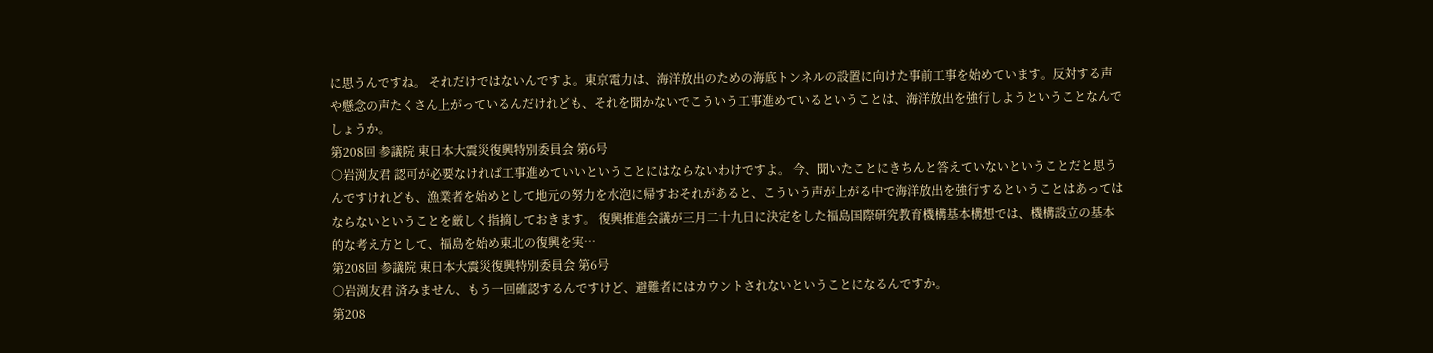に思うんですね。 それだけではないんですよ。東京電力は、海洋放出のための海底トンネルの設置に向けた事前工事を始めています。反対する声や懸念の声たくさん上がっているんだけれども、それを聞かないでこういう工事進めているということは、海洋放出を強行しようということなんでしょうか。
第208回 参議院 東日本大震災復興特別委員会 第6号
○岩渕友君 認可が必要なければ工事進めていいということにはならないわけですよ。 今、聞いたことにきちんと答えていないということだと思うんですけれども、漁業者を始めとして地元の努力を水泡に帰すおそれがあると、こういう声が上がる中で海洋放出を強行するということはあってはならないということを厳しく指摘しておきます。 復興推進会議が三月二十九日に決定をした福島国際研究教育機構基本構想では、機構設立の基本的な考え方として、福島を始め東北の復興を実…
第208回 参議院 東日本大震災復興特別委員会 第6号
○岩渕友君 済みません、もう一回確認するんですけど、避難者にはカウントされないということになるんですか。
第208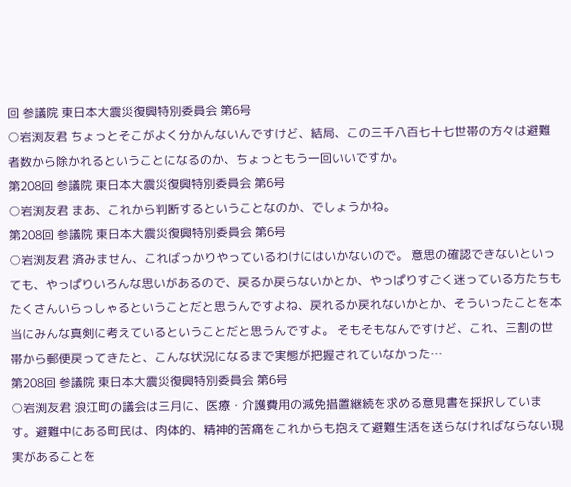回 参議院 東日本大震災復興特別委員会 第6号
○岩渕友君 ちょっとそこがよく分かんないんですけど、結局、この三千八百七十七世帯の方々は避難者数から除かれるということになるのか、ちょっともう一回いいですか。
第208回 参議院 東日本大震災復興特別委員会 第6号
○岩渕友君 まあ、これから判断するということなのか、でしょうかね。
第208回 参議院 東日本大震災復興特別委員会 第6号
○岩渕友君 済みません、こればっかりやっているわけにはいかないので。 意思の確認できないといっても、やっぱりいろんな思いがあるので、戻るか戻らないかとか、やっぱりすごく迷っている方たちもたくさんいらっしゃるということだと思うんですよね、戻れるか戻れないかとか、そういったことを本当にみんな真剣に考えているということだと思うんですよ。 そもそもなんですけど、これ、三割の世帯から郵便戻ってきたと、こんな状況になるまで実態が把握されていなかった…
第208回 参議院 東日本大震災復興特別委員会 第6号
○岩渕友君 浪江町の議会は三月に、医療・介護費用の減免措置継続を求める意見書を採択しています。避難中にある町民は、肉体的、精神的苦痛をこれからも抱えて避難生活を送らなければならない現実があることを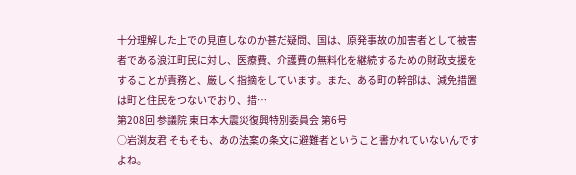十分理解した上での見直しなのか甚だ疑問、国は、原発事故の加害者として被害者である浪江町民に対し、医療費、介護費の無料化を継続するための財政支援をすることが責務と、厳しく指摘をしています。また、ある町の幹部は、減免措置は町と住民をつないでおり、措…
第208回 参議院 東日本大震災復興特別委員会 第6号
○岩渕友君 そもそも、あの法案の条文に避難者ということ書かれていないんですよね。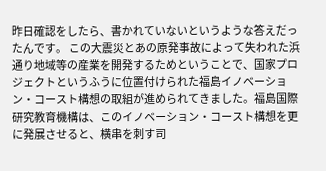昨日確認をしたら、書かれていないというような答えだったんです。 この大震災とあの原発事故によって失われた浜通り地域等の産業を開発するためということで、国家プロジェクトというふうに位置付けられた福島イノベーション・コースト構想の取組が進められてきました。福島国際研究教育機構は、このイノベーション・コースト構想を更に発展させると、横串を刺す司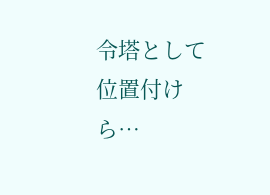令塔として位置付けら…